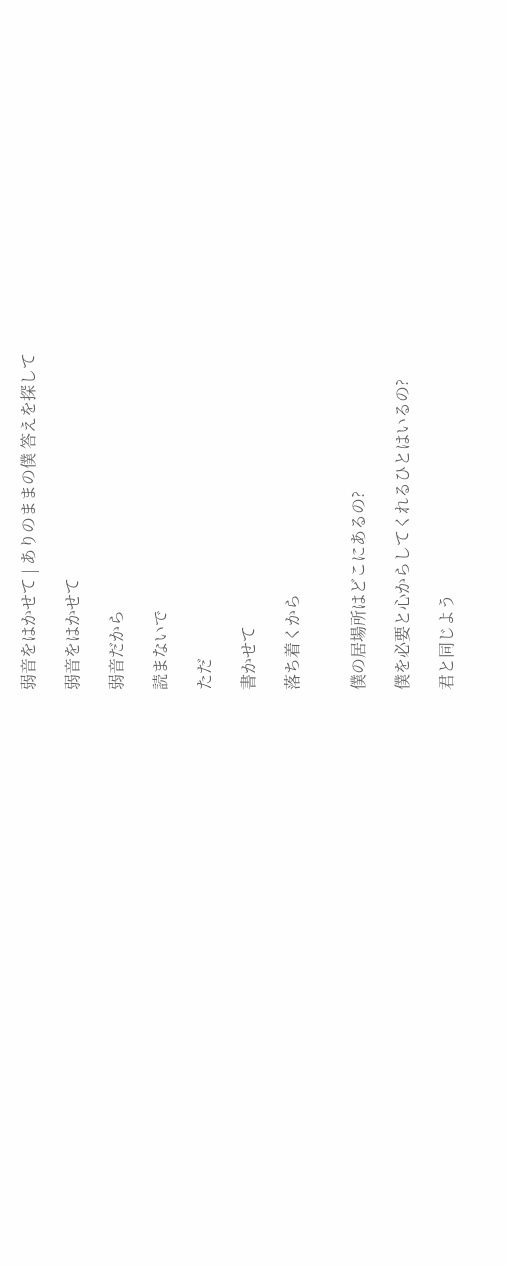弱音をはかせて | ありのままの僕 答えを探して

弱音をはかせて

弱音だから

読まないで

ただ

書かせて

落ち着くから


僕の居場所はどこにあるの?

僕を必要と心からしてくれるひとはいるの?

君と同じよう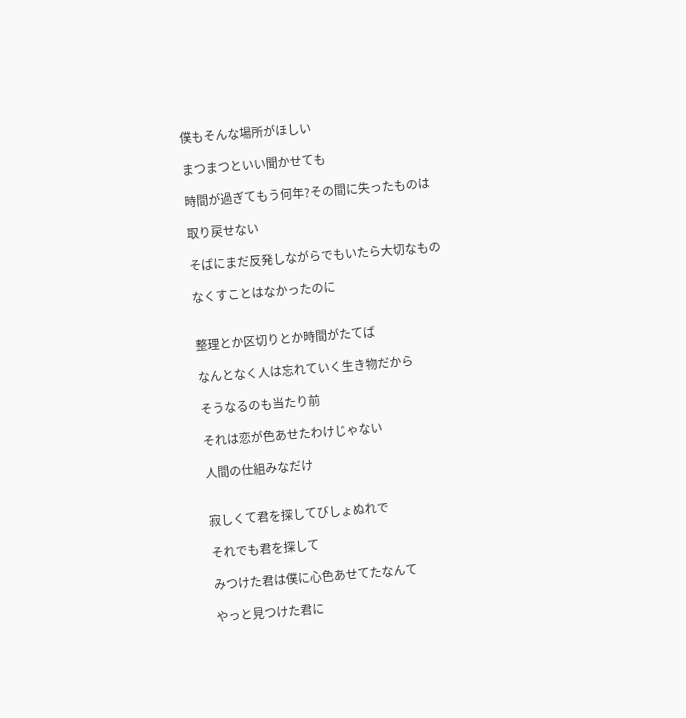僕もそんな場所がほしい

まつまつといい聞かせても

時間が過ぎてもう何年?その間に失ったものは

取り戻せない

そばにまだ反発しながらでもいたら大切なもの

なくすことはなかったのに


整理とか区切りとか時間がたてば

なんとなく人は忘れていく生き物だから

そうなるのも当たり前

それは恋が色あせたわけじゃない

人間の仕組みなだけ


寂しくて君を探してびしょぬれで

それでも君を探して

みつけた君は僕に心色あせてたなんて

やっと見つけた君に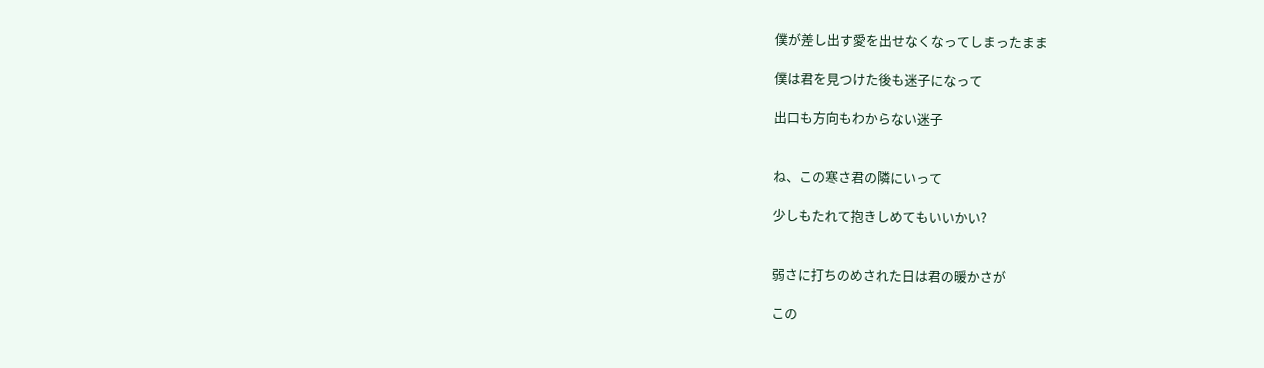僕が差し出す愛を出せなくなってしまったまま

僕は君を見つけた後も迷子になって

出口も方向もわからない迷子


ね、この寒さ君の隣にいって

少しもたれて抱きしめてもいいかい?


弱さに打ちのめされた日は君の暖かさが

この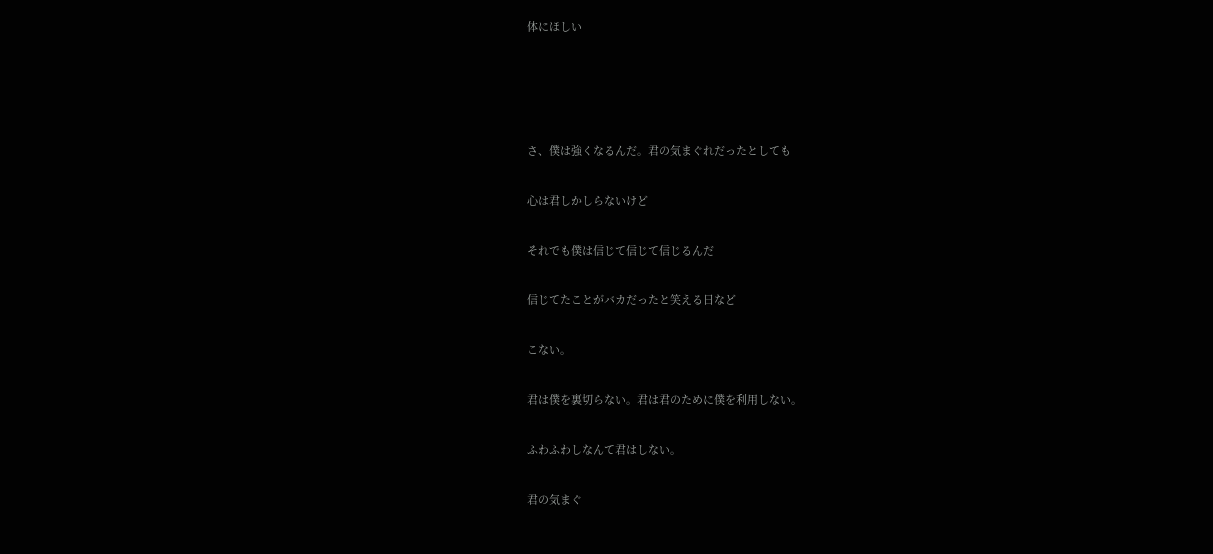体にほしい




さ、僕は強くなるんだ。君の気まぐれだったとしても

心は君しかしらないけど

それでも僕は信じて信じて信じるんだ

信じてたことがバカだったと笑える日など

こない。

君は僕を裏切らない。君は君のために僕を利用しない。

ふわふわしなんて君はしない。

君の気まぐ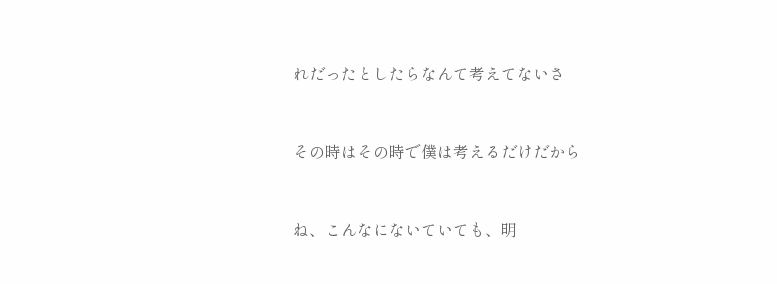れだったとしたらなんて考えてないさ


その時はその時で僕は考えるだけだから


ね、こんなにないていても、明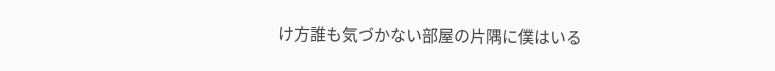け方誰も気づかない部屋の片隅に僕はいる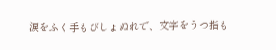涙をふく手もびしょぬれで、文字をうつ指も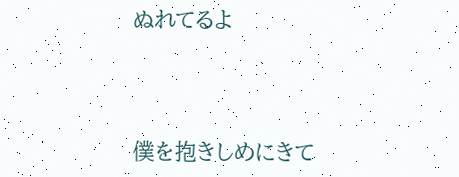ぬれてるよ



僕を抱きしめにきて